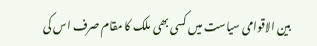بین الاقوامی سیاست میں کسی بھی ملک کا مقام صرف اس کی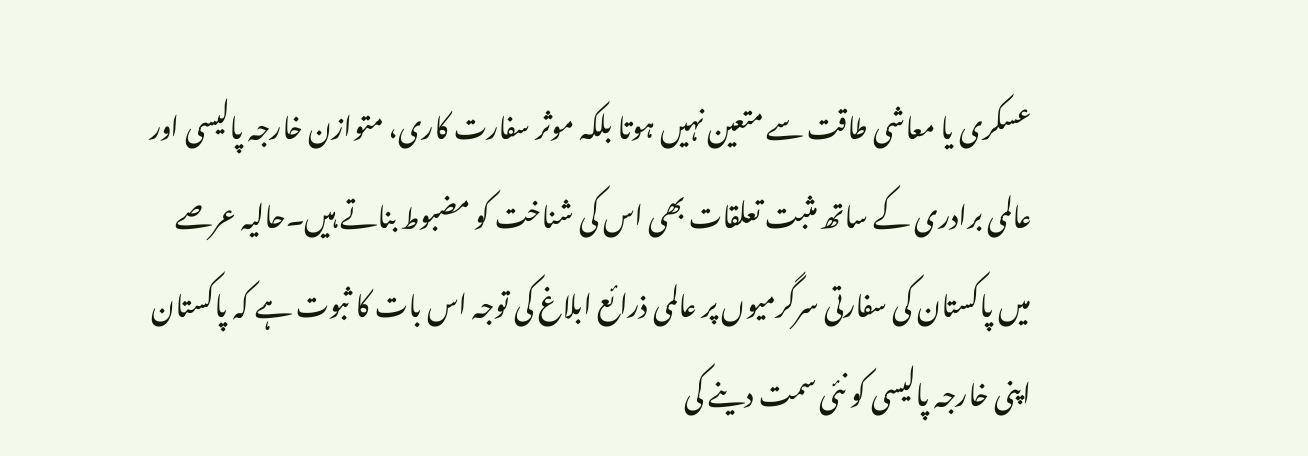عسکری یا معاشی طاقت سے متعین نہیں ہوتا بلکہ موثر سفارت کاری، متوازن خارجہ پالیسی اور عالمی برادری کے ساتھ مثبت تعلقات بھی اس کی شناخت کو مضبوط بناتے ہیں۔حالیہ عرصے میں پاکستان کی سفارتی سرگرمیوں پر عالمی ذرائع ابلاغ کی توجہ اس بات کا ثبوت ہے کہ پاکستان اپنی خارجہ پالیسی کو نئی سمت دینے کی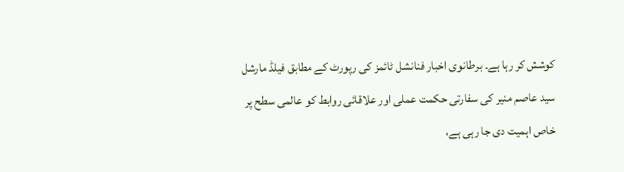کوشش کر رہا ہے۔ برطانوی اخبار فنانشل ٹائمز کی رپورٹ کے مطابق فیلڈ مارشل سید عاصم منیر کی سفارتی حکمت عملی اور علاقائی روابط کو عالمی سطح پر خاص اہمیت دی جا رہی ہے،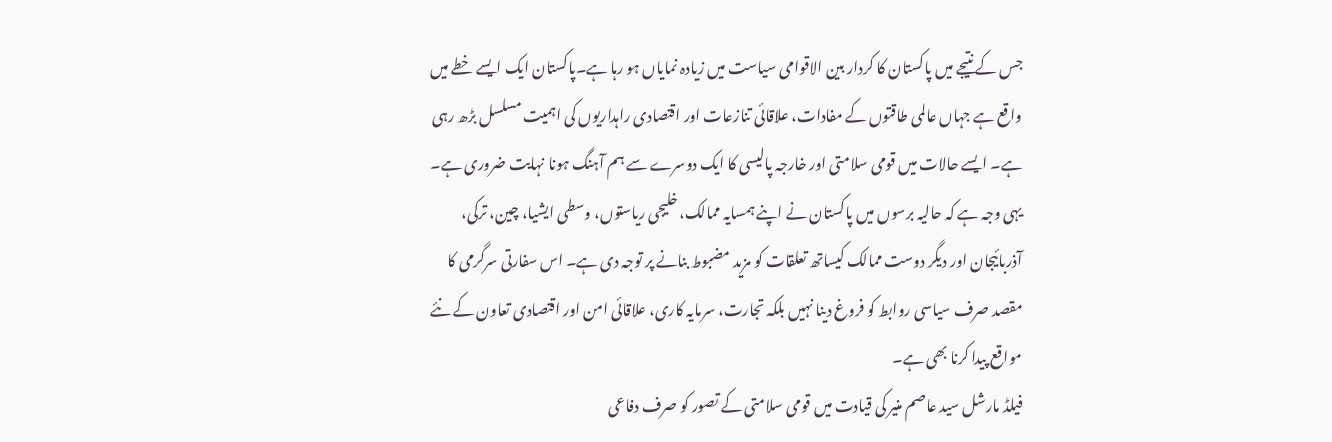جس کے نتیجے میں پاکستان کا کردار بین الاقوامی سیاست میں زیادہ نمایاں ہو رہا ہے۔پاکستان ایک ایسے خطے میں واقع ہے جہاں عالمی طاقتوں کے مفادات، علاقائی تنازعات اور اقتصادی راہداریوں کی اہمیت مسلسل بڑھ رہی ہے۔ ایسے حالات میں قومی سلامتی اور خارجہ پالیسی کا ایک دوسرے سے ہم آہنگ ہونا نہایت ضروری ہے۔ یہی وجہ ہے کہ حالیہ برسوں میں پاکستان نے اپنے ہمسایہ ممالک، خلیجی ریاستوں، وسطی ایشیا، چین، ترکی، آذربائیجان اور دیگر دوست ممالک کیساتھ تعلقات کو مزید مضبوط بنانے پر توجہ دی ہے۔ اس سفارتی سرگرمی کا مقصد صرف سیاسی روابط کو فروغ دینا نہیں بلکہ تجارت، سرمایہ کاری، علاقائی امن اور اقتصادی تعاون کے نئے مواقع پیدا کرنا بھی ہے۔
فیلڈ مارشل سید عاصم منیر کی قیادت میں قومی سلامتی کے تصور کو صرف دفاعی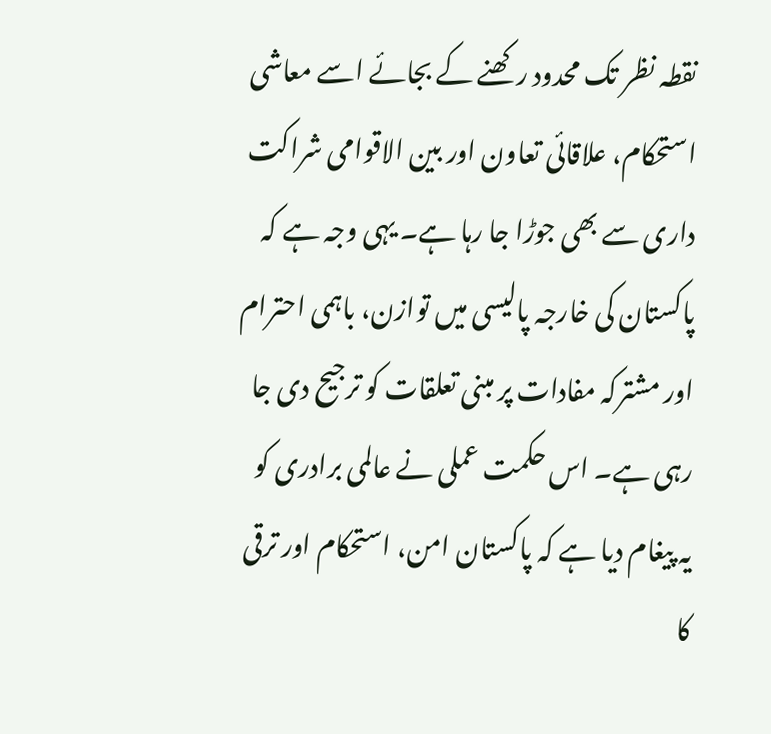نقطہ نظر تک محدود رکھنے کے بجائے اسے معاشی استحکام، علاقائی تعاون اور بین الاقوامی شراکت داری سے بھی جوڑا جا رہا ہے۔ یہی وجہ ہے کہ پاکستان کی خارجہ پالیسی میں توازن، باہمی احترام اور مشترکہ مفادات پر مبنی تعلقات کو ترجیح دی جا رہی ہے۔ اس حکمت عملی نے عالمی برادری کو یہ پیغام دیا ہے کہ پاکستان امن، استحکام اور ترقی کا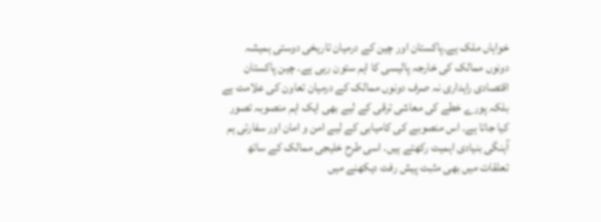خواہاں ملک ہے۔پاکستان اور چین کے درمیان تاریخی دوستی ہمیشہ دونوں ممالک کی خارجہ پالیسی کا اہم ستون رہی ہے۔ چین پاکستان اقتصادی راہداری نہ صرف دونوں ممالک کے درمیان تعاون کی علامت ہے بلکہ پورے خطے کی معاشی ترقی کے لیے بھی ایک اہم منصوبہ تصور کیا جاتا ہے۔ اس منصوبے کی کامیابی کے لیے امن و امان اور سفارتی ہم آہنگی بنیادی اہمیت رکھتے ہیں۔ اسی طرح خلیجی ممالک کے ساتھ تعلقات میں بھی مثبت پیش رفت دیکھنے میں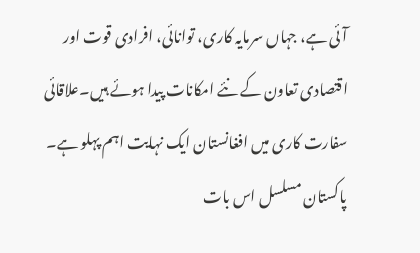آئی ہے، جہاں سرمایہ کاری، توانائی، افرادی قوت اور اقتصادی تعاون کے نئے امکانات پیدا ہوئے ہیں۔علاقائی سفارت کاری میں افغانستان ایک نہایت اہم پہلو ہے۔
پاکستان مسلسل اس بات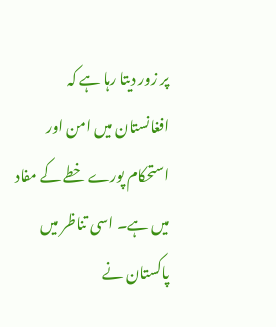پر زور دیتا رہا ہے کہ افغانستان میں امن اور استحکام پورے خطے کے مفاد میں ہے۔ اسی تناظر میں پاکستان نے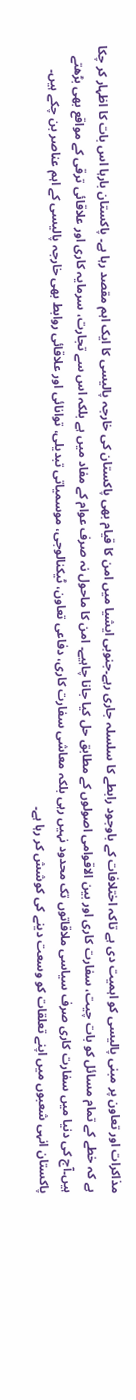مذاکرات اور تعاون پر مبنی پالیسی کو اہمیت دی ہے تاکہ اختلافات کے باوجود رابطے کا سلسلہ جاری رہے۔جنوبی ایشیا میں امن کا قیام بھی پاکستان کی خارجہ پالیسی کا ایک اہم مقصد رہا ہے۔ پاکستان بارہا اس بات کا اظہار کر چکا ہے کہ خطے کے تمام مسائل کو بات چیت، سفارت کاری اور بین الاقوامی اصولوں کے مطابق حل کیا جانا چاہیے۔ امن کا ماحول نہ صرف عوام کے مفاد میں ہے بلکہ اس سے تجارت، سرمایہ کاری اور علاقائی ترقی کے مواقع بھی بڑھتے ہیں۔آج کی دنیا میں سفارت کاری صرف سیاسی ملاقاتوں تک محدود نہیں رہی بلکہ معاشی سفارت کاری، دفاعی تعاون، ٹیکنالوجی، موسمیاتی تبدیلی، توانائی اور علاقائی روابط بھی خارجہ پالیسی کے اہم عناصر بن چکے ہیں۔ پاکستان انہی شعبوں میں اپنے تعلقات کو وسعت دینے کی کوشش کر رہا ہے۔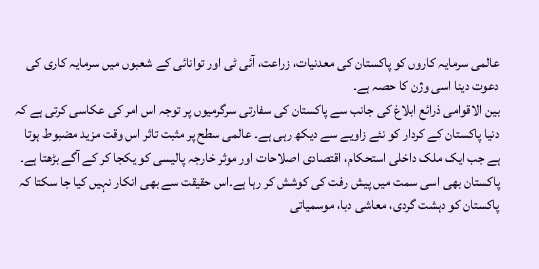عالمی سرمایہ کاروں کو پاکستان کی معدنیات، زراعت، آئی ٹی اور توانائی کے شعبوں میں سرمایہ کاری کی دعوت دینا اسی وژن کا حصہ ہے۔
بین الاقوامی ذرائع ابلاغ کی جانب سے پاکستان کی سفارتی سرگرمیوں پر توجہ اس امر کی عکاسی کرتی ہے کہ دنیا پاکستان کے کردار کو نئے زاویے سے دیکھ رہی ہے۔ عالمی سطح پر مثبت تاثر اس وقت مزید مضبوط ہوتا ہے جب ایک ملک داخلی استحکام، اقتصادی اصلاحات اور موثر خارجہ پالیسی کو یکجا کر کے آگے بڑھتا ہے۔ پاکستان بھی اسی سمت میں پیش رفت کی کوشش کر رہا ہے۔اس حقیقت سے بھی انکار نہیں کیا جا سکتا کہ پاکستان کو دہشت گردی، معاشی دبا، موسمیاتی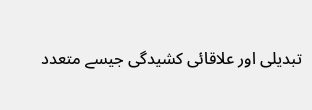تبدیلی اور علاقائی کشیدگی جیسے متعدد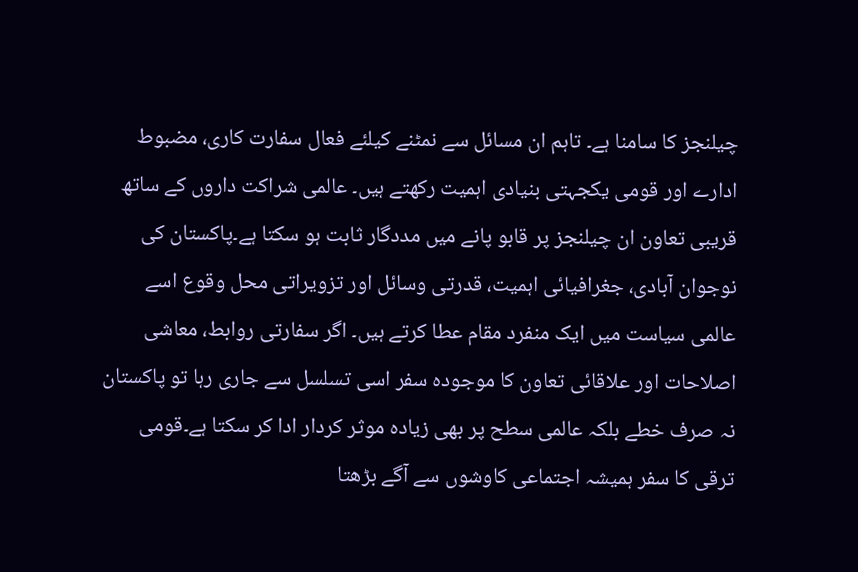چیلنجز کا سامنا ہے۔ تاہم ان مسائل سے نمٹنے کیلئے فعال سفارت کاری، مضبوط ادارے اور قومی یکجہتی بنیادی اہمیت رکھتے ہیں۔ عالمی شراکت داروں کے ساتھ قریبی تعاون ان چیلنجز پر قابو پانے میں مددگار ثابت ہو سکتا ہے۔پاکستان کی نوجوان آبادی، جغرافیائی اہمیت، قدرتی وسائل اور تزویراتی محل وقوع اسے عالمی سیاست میں ایک منفرد مقام عطا کرتے ہیں۔ اگر سفارتی روابط، معاشی اصلاحات اور علاقائی تعاون کا موجودہ سفر اسی تسلسل سے جاری رہا تو پاکستان نہ صرف خطے بلکہ عالمی سطح پر بھی زیادہ موثر کردار ادا کر سکتا ہے۔قومی ترقی کا سفر ہمیشہ اجتماعی کاوشوں سے آگے بڑھتا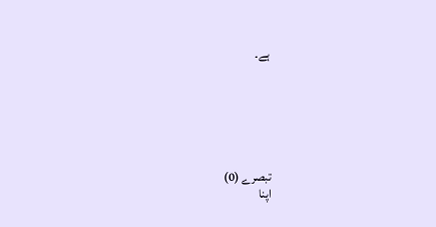ہے۔






تبصرے (0)
اپنا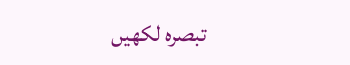تبصرہ لکھیں